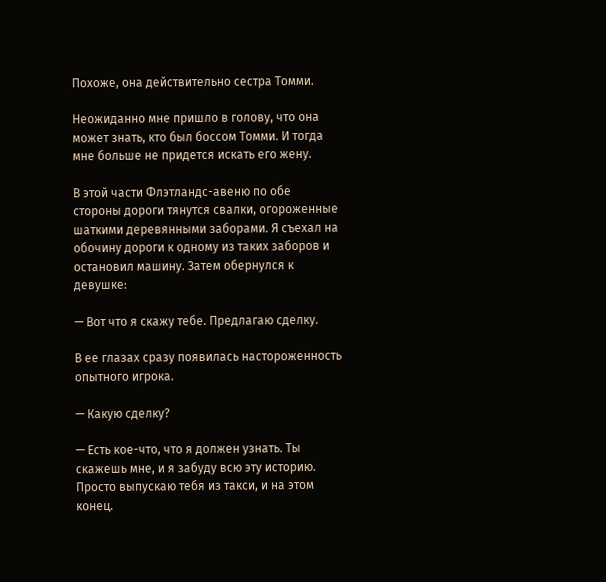Похоже, она действительно сестра Томми.

Неожиданно мне пришло в голову, что она может знать, кто был боссом Томми. И тогда мне больше не придется искать его жену.

В этой части Флэтландс-авеню по обе стороны дороги тянутся свалки, огороженные шаткими деревянными заборами. Я съехал на обочину дороги к одному из таких заборов и остановил машину. Затем обернулся к девушке:

— Вот что я скажу тебе. Предлагаю сделку.

В ее глазах сразу появилась настороженность опытного игрока.

— Какую сделку?

— Есть кое-что, что я должен узнать. Ты скажешь мне, и я забуду всю эту историю. Просто выпускаю тебя из такси, и на этом конец.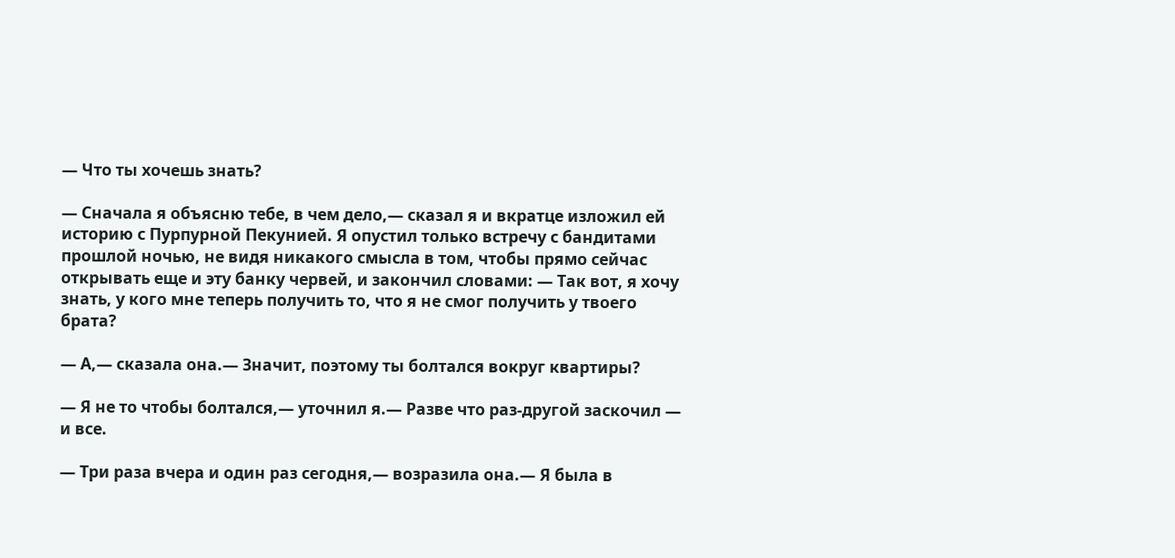— Что ты хочешь знать?

— Сначала я объясню тебе, в чем дело,— сказал я и вкратце изложил ей историю с Пурпурной Пекунией. Я опустил только встречу с бандитами прошлой ночью, не видя никакого смысла в том, чтобы прямо сейчас открывать еще и эту банку червей, и закончил словами: — Так вот, я хочу знать, у кого мне теперь получить то, что я не смог получить у твоего брата?

— А,— сказала она.— Значит, поэтому ты болтался вокруг квартиры?

— Я не то чтобы болтался,— уточнил я.— Разве что раз-другой заскочил — и все.

— Три раза вчера и один раз сегодня,— возразила она.— Я была в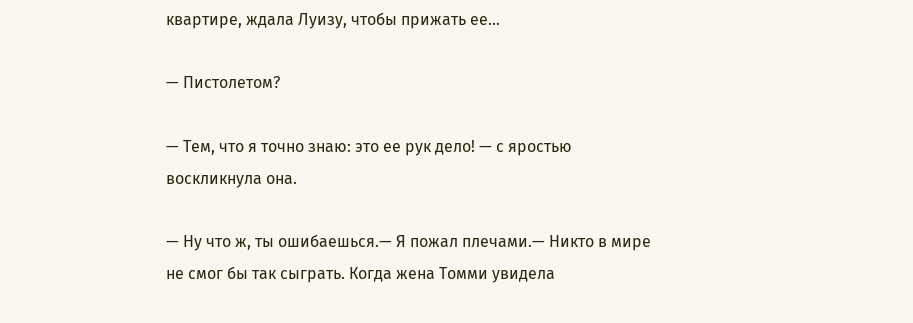квартире, ждала Луизу, чтобы прижать ее…

— Пистолетом?

— Тем, что я точно знаю: это ее рук дело! — с яростью воскликнула она.

— Ну что ж, ты ошибаешься.— Я пожал плечами.— Никто в мире не смог бы так сыграть. Когда жена Томми увидела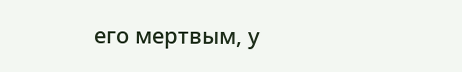его мертвым, у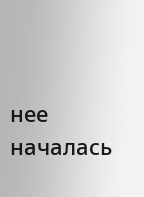нее началась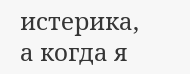истерика, а когда я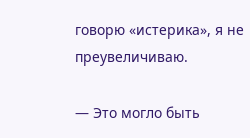говорю «истерика», я не преувеличиваю.

— Это могло быть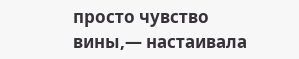просто чувство вины,— настаивала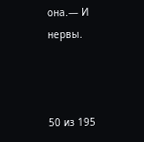она.— И нервы.



50 из 195